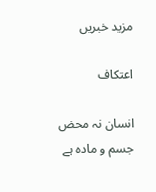مزید خبریں

اعتکاف

انسان نہ محض جسم و مادہ ہے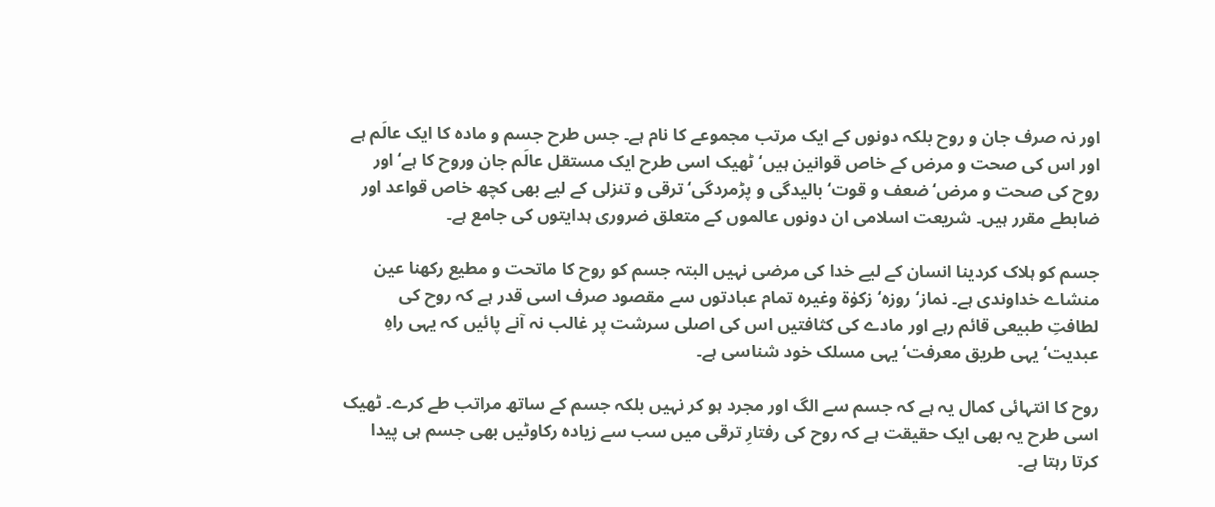اور نہ صرف جان و روح بلکہ دونوں کے ایک مرتب مجموعے کا نام ہے۔ جس طرح جسم و مادہ کا ایک عالَم ہے اور اس کی صحت و مرض کے خاص قوانین ہیں‘ ٹھیک اسی طرح ایک مستقل عالَم جان وروح کا ہے‘ اور روح کی صحت و مرض‘ ضعف و قوت‘ بالیدگی و پڑمردگی‘ ترقی و تنزلی کے لیے بھی کچھ خاص قواعد اور ضابطے مقرر ہیں۔ شریعت اسلامی ان دونوں عالموں کے متعلق ضروری ہدایتوں کی جامع ہے۔

جسم کو ہلاک کردینا انسان کے لیے خدا کی مرضی نہیں البتہ جسم کو روح کا ماتحت و مطیع رکھنا عین منشاے خداوندی ہے۔ نماز‘ روزہ‘ زکوٰۃ وغیرہ تمام عبادتوں سے مقصود صرف اسی قدر ہے کہ روح کی لطافتِ طبیعی قائم رہے اور مادے کی کثافتیں اس کی اصلی سرشت پر غالب نہ آنے پائیں کہ یہی راہِ عبدیت‘ یہی طریق معرفت‘ یہی مسلک خود شناسی ہے۔

روح کا انتہائی کمال یہ ہے کہ جسم سے الگ اور مجرد ہو کر نہیں بلکہ جسم کے ساتھ مراتب طے کرے۔ ٹھیک اسی طرح یہ بھی ایک حقیقت ہے کہ روح کی رفتارِ ترقی میں سب سے زیادہ رکاوٹیں بھی جسم ہی پیدا کرتا رہتا ہے۔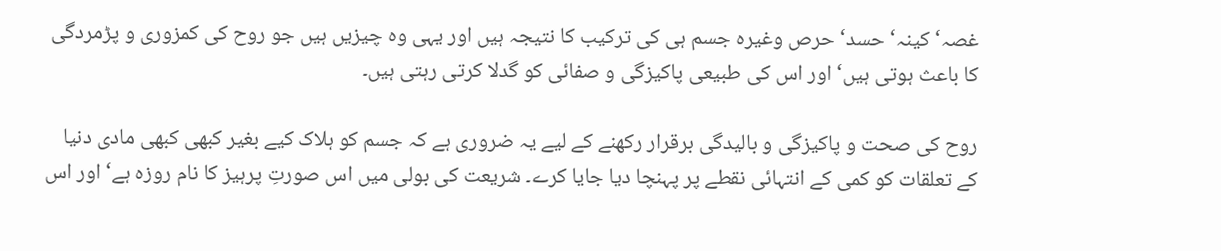غصہ‘ کینہ‘ حسد‘ حرص وغیرہ جسم ہی کی ترکیب کا نتیجہ ہیں اور یہی وہ چیزیں ہیں جو روح کی کمزوری و پڑمردگی کا باعث ہوتی ہیں‘ اور اس کی طبیعی پاکیزگی و صفائی کو گدلا کرتی رہتی ہیں۔

روح کی صحت و پاکیزگی و بالیدگی برقرار رکھنے کے لیے یہ ضروری ہے کہ جسم کو ہلاک کیے بغیر کبھی کبھی مادی دنیا کے تعلقات کو کمی کے انتہائی نقطے پر پہنچا دیا جایا کرے۔ شریعت کی بولی میں اس صورتِ پرہیز کا نام روزہ ہے‘ اور اس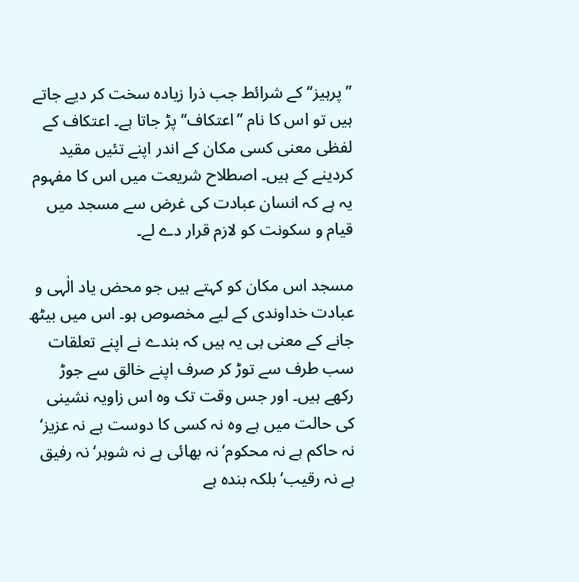’’پرہیز‘‘ کے شرائط جب ذرا زیادہ سخت کر دیے جاتے ہیں تو اس کا نام ’’اعتکاف‘‘ پڑ جاتا ہے۔ اعتکاف کے لفظی معنی کسی مکان کے اندر اپنے تئیں مقید کردینے کے ہیں۔ اصطلاح شریعت میں اس کا مفہوم یہ ہے کہ انسان عبادت کی غرض سے مسجد میں قیام و سکونت کو لازم قرار دے لے۔

مسجد اس مکان کو کہتے ہیں جو محض یاد الٰہی و عبادت خداوندی کے لیے مخصوص ہو۔ اس میں بیٹھ جانے کے معنی ہی یہ ہیں کہ بندے نے اپنے تعلقات سب طرف سے توڑ کر صرف اپنے خالق سے جوڑ رکھے ہیں۔ اور جس وقت تک وہ اس زاویہ نشینی کی حالت میں ہے وہ نہ کسی کا دوست ہے نہ عزیز‘ نہ حاکم ہے نہ محکوم‘ نہ بھائی ہے نہ شوہر‘ نہ رفیق ہے نہ رقیب‘ بلکہ بندہ ہے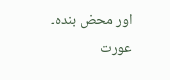اور محض بندہ۔ عورت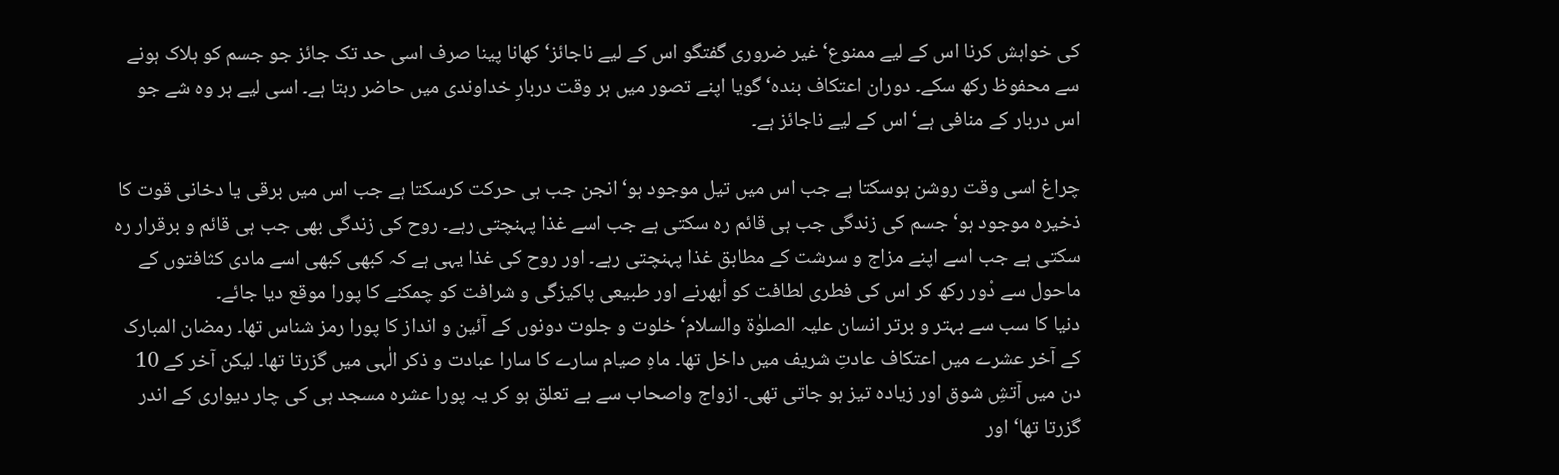کی خواہش کرنا اس کے لیے ممنوع‘ غیر ضروری گفتگو اس کے لیے ناجائز‘ کھانا پینا صرف اسی حد تک جائز جو جسم کو ہلاک ہونے سے محفوظ رکھ سکے۔ دوران اعتکاف بندہ‘ گویا اپنے تصور میں ہر وقت دربارِ خداوندی میں حاضر رہتا ہے۔ اسی لیے ہر وہ شے جو اس دربار کے منافی ہے‘ اس کے لیے ناجائز ہے۔

چراغ اسی وقت روشن ہوسکتا ہے جب اس میں تیل موجود ہو‘ انجن جب ہی حرکت کرسکتا ہے جب اس میں برقی یا دخانی قوت کا ذخیرہ موجود ہو‘ جسم کی زندگی جب ہی قائم رہ سکتی ہے جب اسے غذا پہنچتی رہے۔ روح کی زندگی بھی جب ہی قائم و برقرار رہ سکتی ہے جب اسے اپنے مزاج و سرشت کے مطابق غذا پہنچتی رہے۔ اور روح کی غذا یہی ہے کہ کبھی کبھی اسے مادی کثافتوں کے ماحول سے دْور رکھ کر اس کی فطری لطافت کو اْبھرنے اور طبیعی پاکیزگی و شرافت کو چمکنے کا پورا موقع دیا جائے۔
دنیا کا سب سے بہتر و برتر انسان علیہ الصلوٰۃ والسلام‘ خلوت و جلوت دونوں کے آئین و انداز کا پورا رمز شناس تھا۔ رمضان المبارک کے آخر عشرے میں اعتکاف عادتِ شریف میں داخل تھا۔ ماہِ صیام سارے کا سارا عبادت و ذکر الٰہی میں گزرتا تھا۔ لیکن آخر کے 10 دن میں آتشِ شوق اور زیادہ تیز ہو جاتی تھی۔ ازواج واصحاب سے بے تعلق ہو کر یہ پورا عشرہ مسجد ہی کی چار دیواری کے اندر گزرتا تھا‘ اور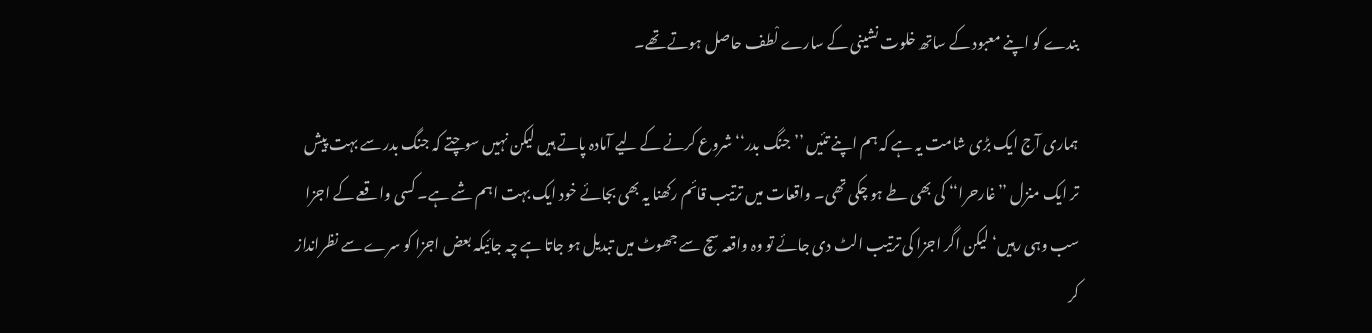بندے کو اپنے معبود کے ساتھ خلوت نشینی کے سارے لْطف حاصل ہوتے تھے۔

ہماری آج ایک بڑی شامت یہ ہے کہ ہم اپنے تئیں ’’جنگ بدر‘‘ شروع کرنے کے لیے آمادہ پاتے ہیں لیکن نہیں سوچتے کہ جنگ بدر سے بہت پیش تر ایک منزل ’’غارحرا‘‘ کی بھی طے ہو چکی تھی۔ واقعات میں ترتیب قائم رکھنا یہ بھی بجائے خود ایک بہت اہم شے ہے۔ کسی واقعے کے اجزا سب وہی رہیں‘ لیکن اگر اجزا کی ترتیب الٹ دی جائے تو وہ واقعہ سچ سے جھوٹ میں تبدیل ہو جاتا ہے چہ جائیکہ بعض اجزا کو سرے سے نظرانداز کر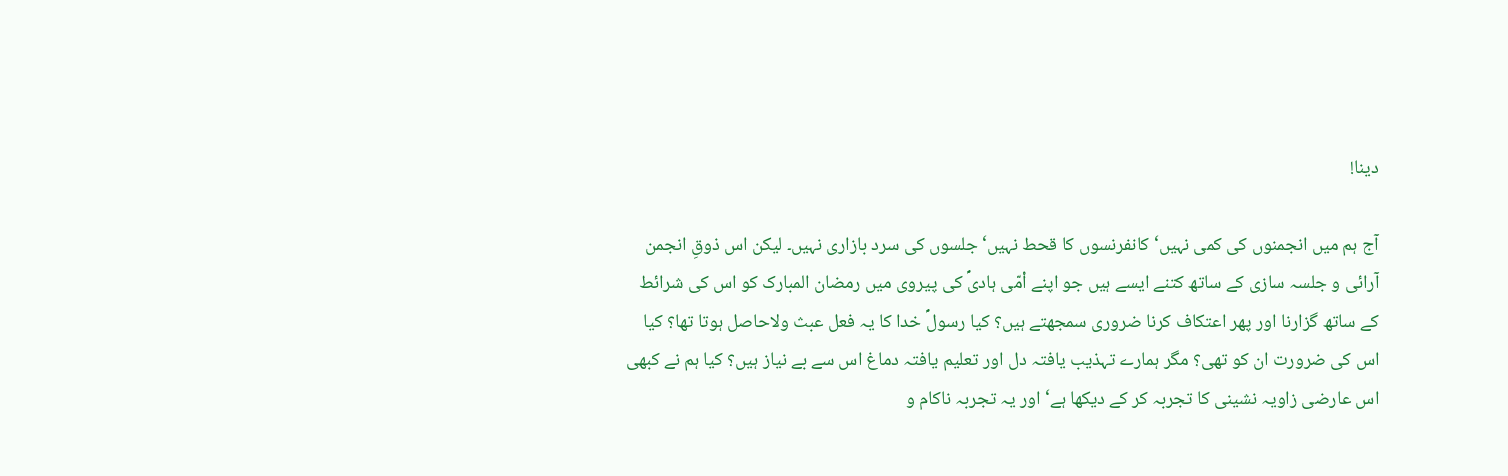دینا!

آج ہم میں انجمنوں کی کمی نہیں‘ کانفرنسوں کا قحط نہیں‘ جلسوں کی سرد بازاری نہیں۔ لیکن اس ذوقِ انجمن آرائی و جلسہ سازی کے ساتھ کتنے ایسے ہیں جو اپنے اْمّی ہادیؐ کی پیروی میں رمضان المبارک کو اس کی شرائط کے ساتھ گزارنا اور پھر اعتکاف کرنا ضروری سمجھتے ہیں؟ کیا رسولؐ خدا کا یہ فعل عبث ولاحاصل ہوتا تھا؟ کیا اس کی ضرورت ان کو تھی؟ مگر ہمارے تہذیب یافتہ دل اور تعلیم یافتہ دماغ اس سے بے نیاز ہیں؟ کیا ہم نے کبھی اس عارضی زاویہ نشینی کا تجربہ کر کے دیکھا ہے‘ اور یہ تجربہ ناکام و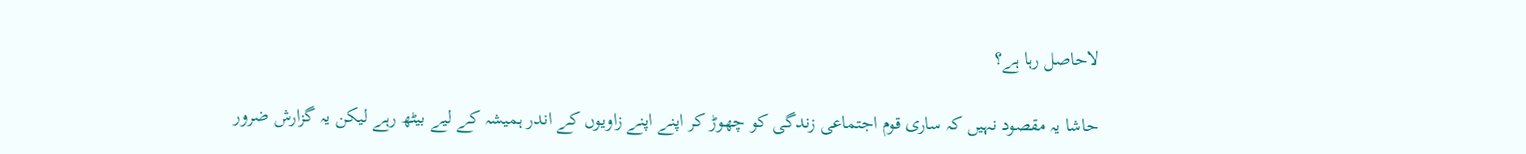لاحاصل رہا ہے؟

حاشا یہ مقصود نہیں کہ ساری قوم اجتماعی زندگی کو چھوڑ کر اپنے اپنے زاویوں کے اندر ہمیشہ کے لیے بیٹھ رہے لیکن یہ گزارش ضرور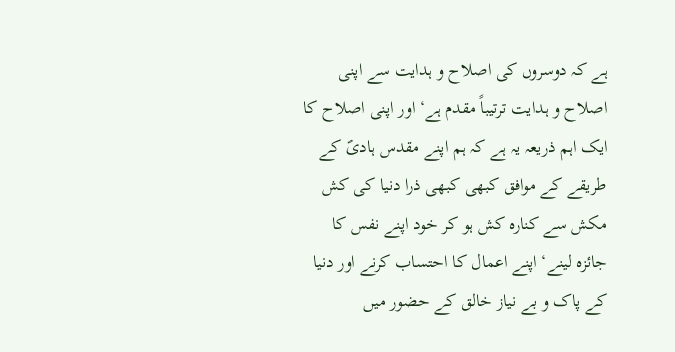ہے کہ دوسروں کی اصلاح و ہدایت سے اپنی اصلاح و ہدایت ترتیباً مقدم ہے‘ اور اپنی اصلاح کا ایک اہم ذریعہ یہ ہے کہ ہم اپنے مقدس ہادیؐ کے طریقے کے موافق کبھی کبھی ذرا دنیا کی کش مکش سے کنارہ کش ہو کر خود اپنے نفس کا جائزہ لینے‘ اپنے اعمال کا احتساب کرنے اور دنیا کے پاک و بے نیاز خالق کے حضور میں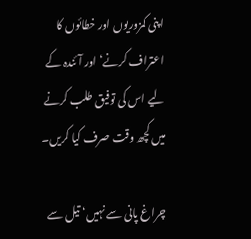اپنی کمزوریوں اور خطائوں کا اعتراف کرنے‘ اور آئندہ کے لیے اس کی توفیق طلب کرنے میں کچھ وقت صرف کیا کریں۔

چراغ پانی سے نہیں‘ تیل سے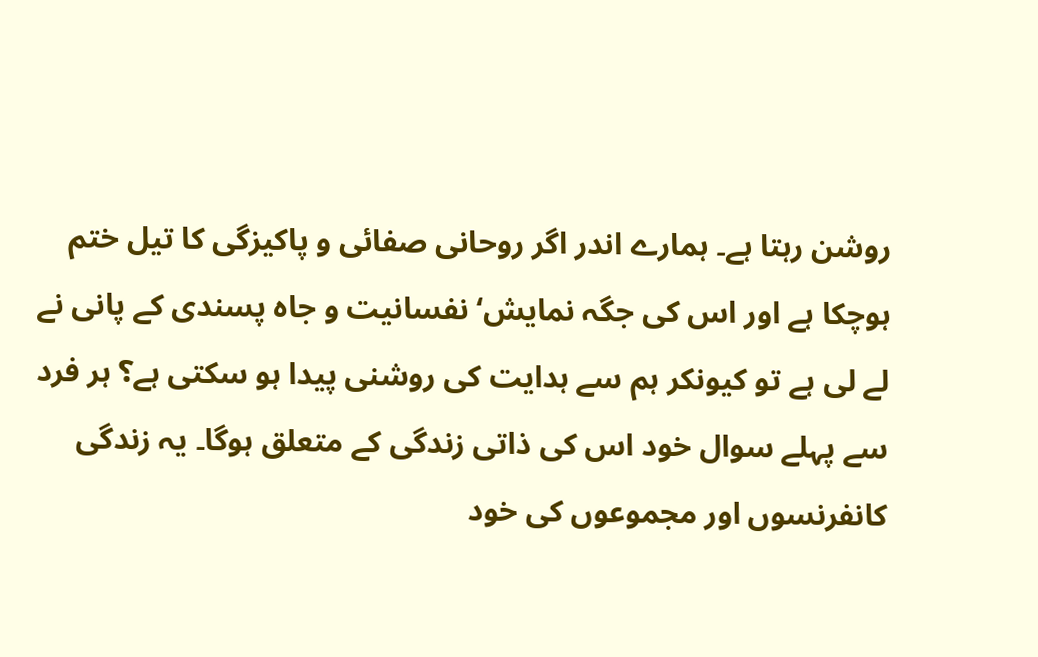روشن رہتا ہے۔ ہمارے اندر اگر روحانی صفائی و پاکیزگی کا تیل ختم ہوچکا ہے اور اس کی جگہ نمایش‘ نفسانیت و جاہ پسندی کے پانی نے لے لی ہے تو کیونکر ہم سے ہدایت کی روشنی پیدا ہو سکتی ہے؟ ہر فرد سے پہلے سوال خود اس کی ذاتی زندگی کے متعلق ہوگا۔ یہ زندگی کانفرنسوں اور مجموعوں کی خود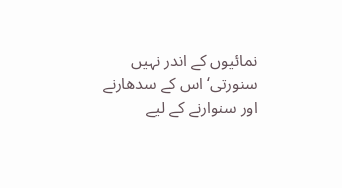نمائیوں کے اندر نہیں سنورتی‘ اس کے سدھارنے اور سنوارنے کے لیے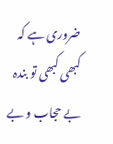ضروری ہے کہ کبھی کبھی تو بندہ بے حجاب و بے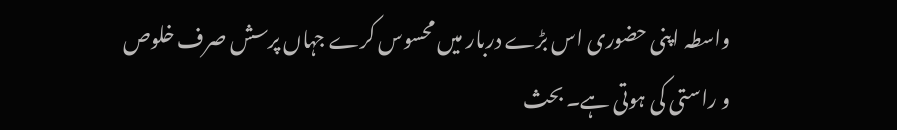واسطہ اپنی حضوری اس بڑے دربار میں محسوس کرے جہاں پرسش صرف خلوص و راستی کی ہوتی ہے۔ بحث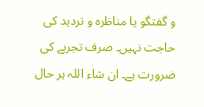و گفتگو یا مناظرہ و تردید کی حاجت نہیں۔ صرف تجربے کی ضرورت ہے۔ ان شاء اللہ ہر حال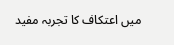میں اعتکاف کا تجربہ مفید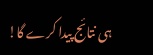ہی نتائج پیدا کرے گا!